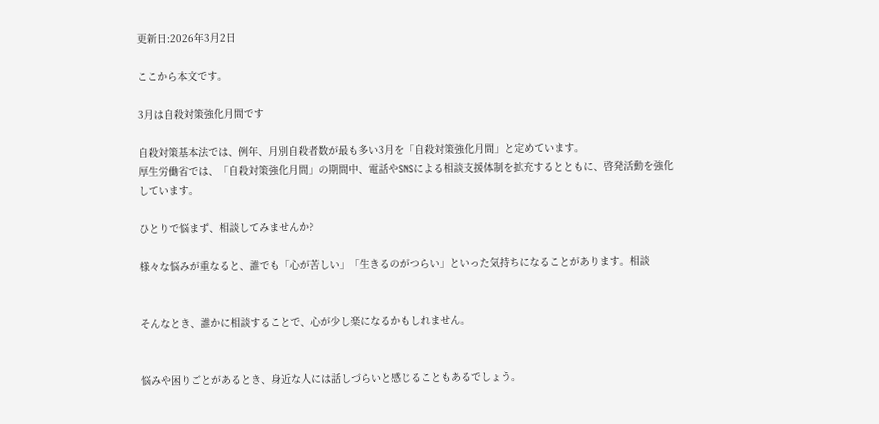更新日:2026年3月2日

ここから本文です。

3月は自殺対策強化月間です

自殺対策基本法では、例年、月別自殺者数が最も多い3月を「自殺対策強化月間」と定めています。
厚生労働省では、「自殺対策強化月間」の期間中、電話やSNSによる相談支援体制を拡充するとともに、啓発活動を強化しています。

ひとりで悩まず、相談してみませんか?

様々な悩みが重なると、誰でも「心が苦しい」「生きるのがつらい」といった気持ちになることがあります。相談


そんなとき、誰かに相談することで、心が少し楽になるかもしれません。


悩みや困りごとがあるとき、身近な人には話しづらいと感じることもあるでしょう。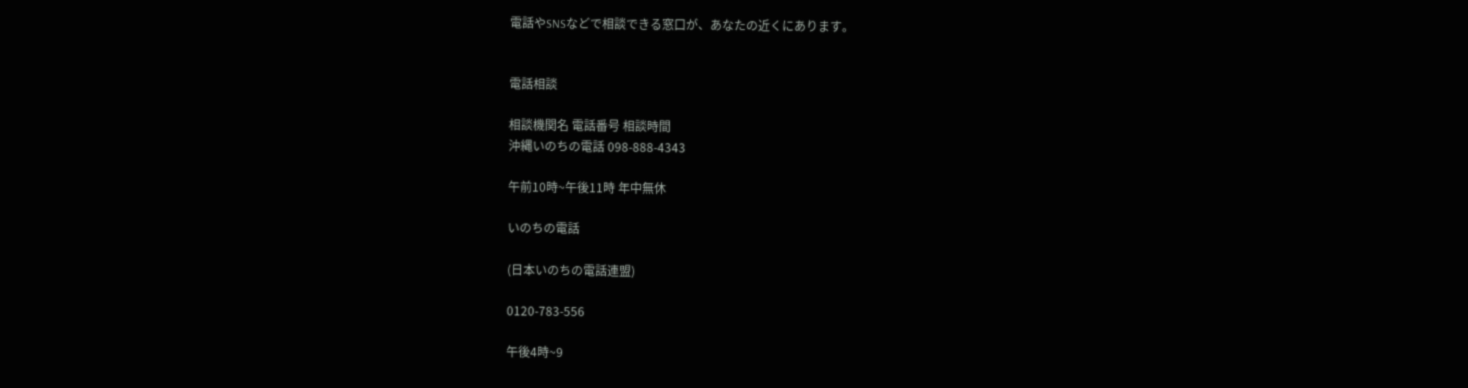電話やSNSなどで相談できる窓口が、あなたの近くにあります。


電話相談

相談機関名 電話番号 相談時間
沖縄いのちの電話 098-888-4343

午前10時~午後11時 年中無休

いのちの電話

(日本いのちの電話連盟)

0120-783-556

午後4時~9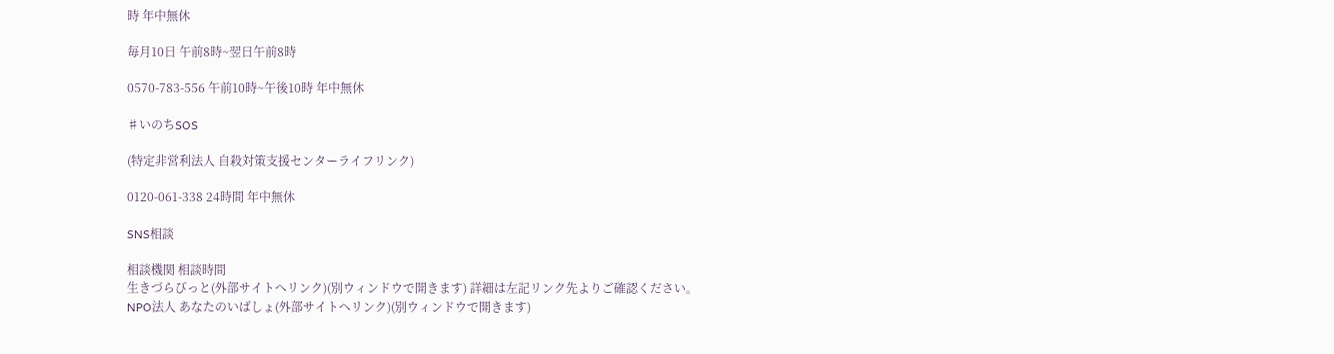時 年中無休

毎月10日 午前8時~翌日午前8時

0570-783-556 午前10時~午後10時 年中無休

♯いのちSOS

(特定非営利法人 自殺対策支援センターライフリンク)

0120-061-338 24時間 年中無休

SNS相談

相談機関 相談時間
生きづらびっと(外部サイトへリンク)(別ウィンドウで開きます) 詳細は左記リンク先よりご確認ください。
NPO法人 あなたのいばしょ(外部サイトへリンク)(別ウィンドウで開きます)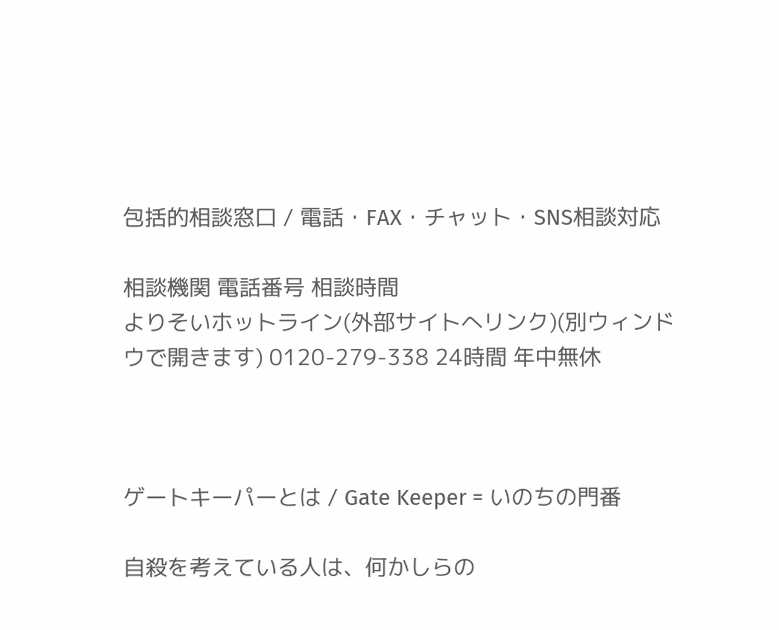包括的相談窓口 / 電話・FAX・チャット・SNS相談対応

相談機関 電話番号 相談時間
よりそいホットライン(外部サイトへリンク)(別ウィンドウで開きます) 0120-279-338 24時間 年中無休



ゲートキーパーとは / Gate Keeper = いのちの門番

自殺を考えている人は、何かしらの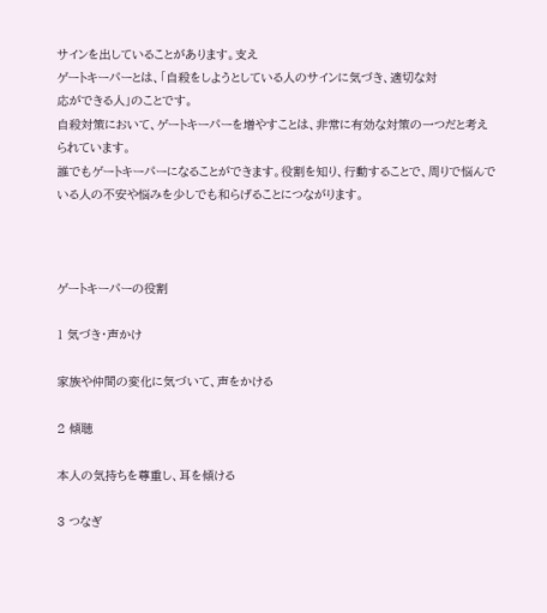サインを出していることがあります。支え
ゲートキーパーとは、「自殺をしようとしている人のサインに気づき、適切な対
応ができる人」のことです。
自殺対策において、ゲートキーパーを増やすことは、非常に有効な対策の一つだと考えられています。
誰でもゲートキーパーになることができます。役割を知り、行動することで、周りで悩んでいる人の不安や悩みを少しでも和らげることにつながります。



ゲートキーパーの役割

1 気づき・声かけ

家族や仲間の変化に気づいて、声をかける

2 傾聴

本人の気持ちを尊重し、耳を傾ける

3 つなぎ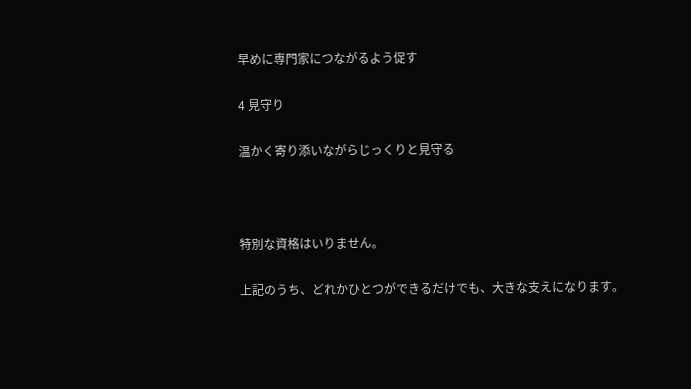早めに専門家につながるよう促す

4 見守り

温かく寄り添いながらじっくりと見守る



特別な資格はいりません。

上記のうち、どれかひとつができるだけでも、大きな支えになります。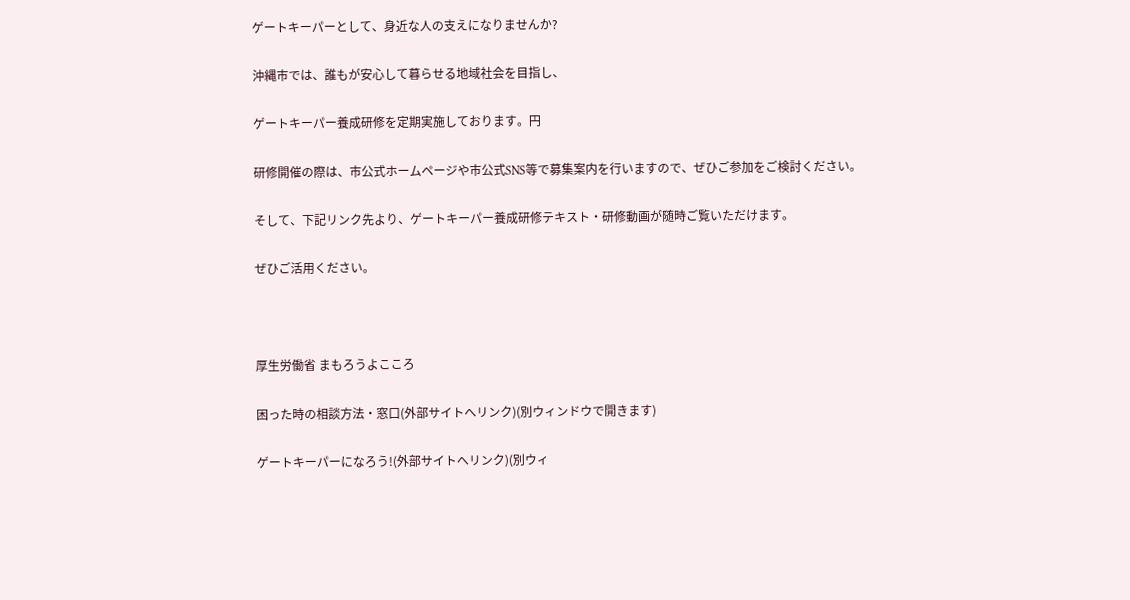ゲートキーパーとして、身近な人の支えになりませんか?

沖縄市では、誰もが安心して暮らせる地域社会を目指し、

ゲートキーパー養成研修を定期実施しております。円

研修開催の際は、市公式ホームページや市公式SNS等で募集案内を行いますので、ぜひご参加をご検討ください。

そして、下記リンク先より、ゲートキーパー養成研修テキスト・研修動画が随時ご覧いただけます。

ぜひご活用ください。



厚生労働省 まもろうよこころ

困った時の相談方法・窓口(外部サイトへリンク)(別ウィンドウで開きます)

ゲートキーパーになろう!(外部サイトへリンク)(別ウィ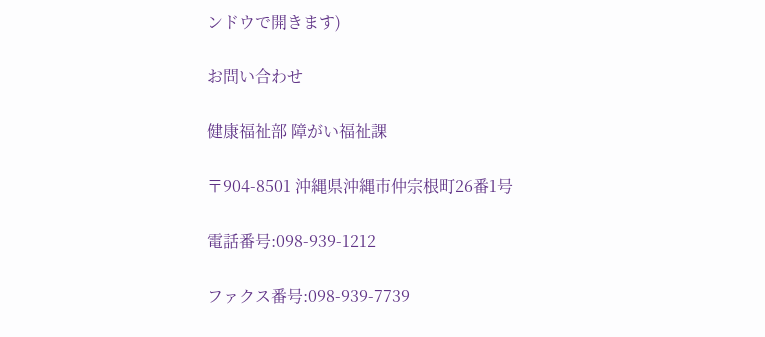ンドウで開きます)

お問い合わせ

健康福祉部 障がい福祉課

〒904-8501 沖縄県沖縄市仲宗根町26番1号

電話番号:098-939-1212

ファクス番号:098-939-7739